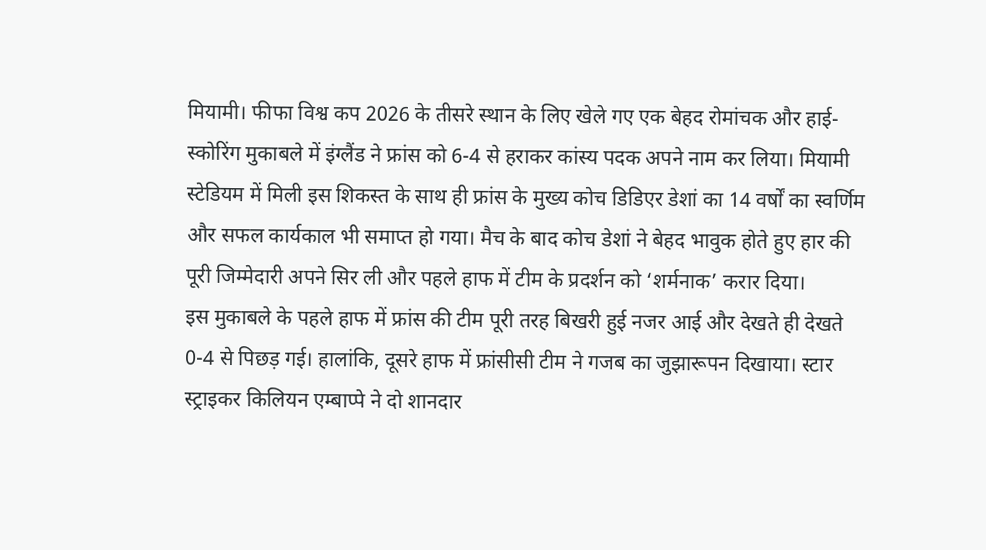मियामी। फीफा विश्व कप 2026 के तीसरे स्थान के लिए खेले गए एक बेहद रोमांचक और हाई-स्कोरिंग मुकाबले में इंग्लैंड ने फ्रांस को 6-4 से हराकर कांस्य पदक अपने नाम कर लिया। मियामी स्टेडियम में मिली इस शिकस्त के साथ ही फ्रांस के मुख्य कोच डिडिएर डेशां का 14 वर्षों का स्वर्णिम और सफल कार्यकाल भी समाप्त हो गया। मैच के बाद कोच डेशां ने बेहद भावुक होते हुए हार की पूरी जिम्मेदारी अपने सिर ली और पहले हाफ में टीम के प्रदर्शन को ‘शर्मनाक’ करार दिया।
इस मुकाबले के पहले हाफ में फ्रांस की टीम पूरी तरह बिखरी हुई नजर आई और देखते ही देखते 0-4 से पिछड़ गई। हालांकि, दूसरे हाफ में फ्रांसीसी टीम ने गजब का जुझारूपन दिखाया। स्टार स्ट्राइकर किलियन एम्बाप्पे ने दो शानदार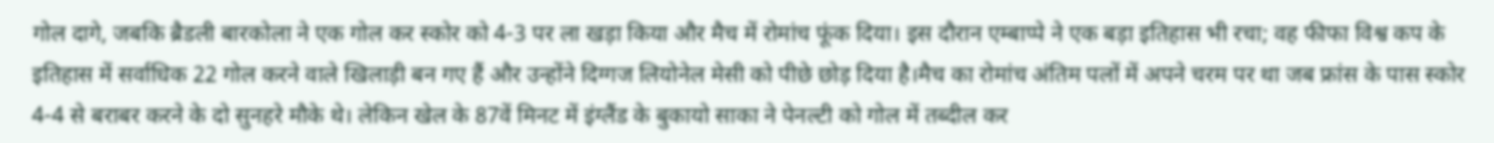गोल दागे, जबकि ब्रैडली बारकोला ने एक गोल कर स्कोर को 4-3 पर ला खड़ा किया और मैच में रोमांच फूंक दिया। इस दौरान एम्बाप्पे ने एक बड़ा इतिहास भी रचा; वह फीफा विश्व कप के इतिहास में सर्वाधिक 22 गोल करने वाले खिलाड़ी बन गए हैं और उन्होंने दिग्गज लियोनेल मेसी को पीछे छोड़ दिया है।मैच का रोमांच अंतिम पलों में अपने चरम पर था जब फ्रांस के पास स्कोर 4-4 से बराबर करने के दो सुनहरे मौके थे। लेकिन खेल के 87वें मिनट में इंग्लैंड के बुकायो साका ने पेनल्टी को गोल में तब्दील कर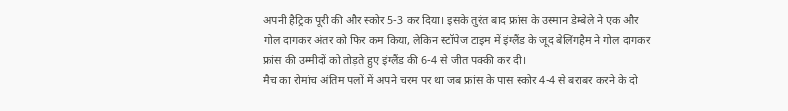अपनी हैट्रिक पूरी की और स्कोर 5-3 कर दिया। इसके तुरंत बाद फ्रांस के उस्मान डेम्बेले ने एक और गोल दागकर अंतर को फिर कम किया, लेकिन स्टॉपेज टाइम में इंग्लैंड के जूद बेलिंगहैम ने गोल दागकर फ्रांस की उम्मीदों को तोड़ते हुए इंग्लैंड की 6-4 से जीत पक्की कर दी।
मैच का रोमांच अंतिम पलों में अपने चरम पर था जब फ्रांस के पास स्कोर 4-4 से बराबर करने के दो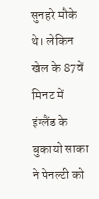सुनहरे मौके थे। लेकिन खेल के 87वें मिनट में इंग्लैंड के बुकायो साका ने पेनल्टी को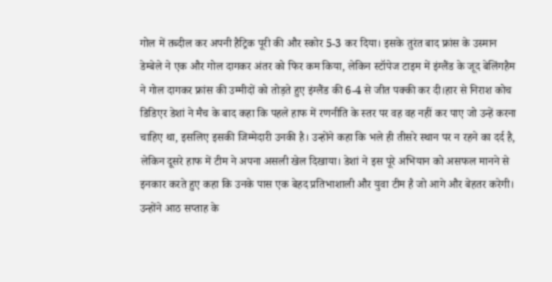गोल में तब्दील कर अपनी हैट्रिक पूरी की और स्कोर 5-3 कर दिया। इसके तुरंत बाद फ्रांस के उस्मान डेम्बेले ने एक और गोल दागकर अंतर को फिर कम किया, लेकिन स्टॉपेज टाइम में इंग्लैंड के जूद बेलिंगहैम ने गोल दागकर फ्रांस की उम्मीदों को तोड़ते हुए इंग्लैंड की 6-4 से जीत पक्की कर दी।हार से निराश कोच डिडिएर डेशां ने मैच के बाद कहा कि पहले हाफ में रणनीति के स्तर पर वह वह नहीं कर पाए जो उन्हें करना चाहिए था, इसलिए इसकी जिम्मेदारी उनकी है। उन्होंने कहा कि भले ही तीसरे स्थान पर न रहने का दर्द है, लेकिन दूसरे हाफ में टीम ने अपना असली खेल दिखाया। डेशां ने इस पूरे अभियान को असफल मानने से इनकार करते हुए कहा कि उनके पास एक बेहद प्रतिभाशाली और युवा टीम है जो आगे और बेहतर करेगी। उन्होंने आठ सप्ताह के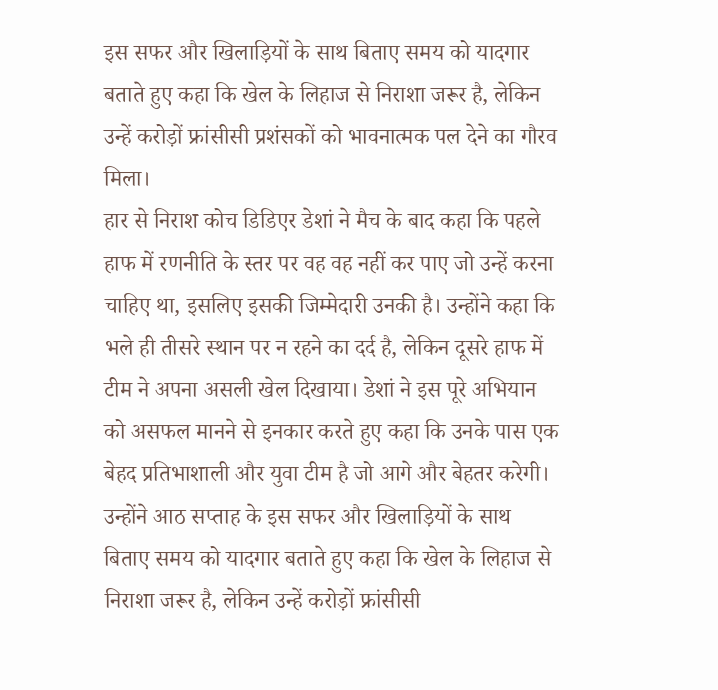इस सफर और खिलाड़ियों के साथ बिताए समय को यादगार बताते हुए कहा कि खेल के लिहाज से निराशा जरूर है, लेकिन उन्हें करोड़ों फ्रांसीसी प्रशंसकों को भावनात्मक पल देने का गौरव मिला।
हार से निराश कोच डिडिएर डेशां ने मैच के बाद कहा कि पहले हाफ में रणनीति के स्तर पर वह वह नहीं कर पाए जो उन्हें करना चाहिए था, इसलिए इसकी जिम्मेदारी उनकी है। उन्होंने कहा कि भले ही तीसरे स्थान पर न रहने का दर्द है, लेकिन दूसरे हाफ में टीम ने अपना असली खेल दिखाया। डेशां ने इस पूरे अभियान को असफल मानने से इनकार करते हुए कहा कि उनके पास एक बेहद प्रतिभाशाली और युवा टीम है जो आगे और बेहतर करेगी। उन्होंने आठ सप्ताह के इस सफर और खिलाड़ियों के साथ बिताए समय को यादगार बताते हुए कहा कि खेल के लिहाज से निराशा जरूर है, लेकिन उन्हें करोड़ों फ्रांसीसी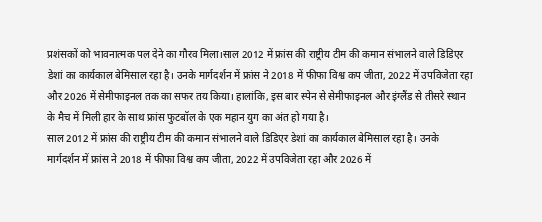प्रशंसकों को भावनात्मक पल देने का गौरव मिला।साल 2012 में फ्रांस की राष्ट्रीय टीम की कमान संभालने वाले डिडिएर डेशां का कार्यकाल बेमिसाल रहा है। उनके मार्गदर्शन में फ्रांस ने 2018 में फीफा विश्व कप जीता, 2022 में उपविजेता रहा और 2026 में सेमीफाइनल तक का सफर तय किया। हालांकि, इस बार स्पेन से सेमीफाइनल और इंग्लैंड से तीसरे स्थान के मैच में मिली हार के साथ फ्रांस फुटबॉल के एक महान युग का अंत हो गया है।
साल 2012 में फ्रांस की राष्ट्रीय टीम की कमान संभालने वाले डिडिएर डेशां का कार्यकाल बेमिसाल रहा है। उनके मार्गदर्शन में फ्रांस ने 2018 में फीफा विश्व कप जीता, 2022 में उपविजेता रहा और 2026 में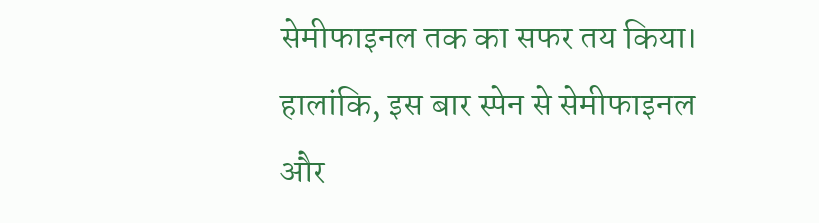सेमीफाइनल तक का सफर तय किया। हालांकि, इस बार स्पेन से सेमीफाइनल और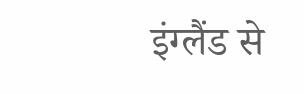इंग्लैंड से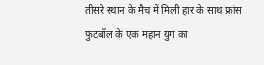तीसरे स्थान के मैच में मिली हार के साथ फ्रांस फुटबॉल के एक महान युग का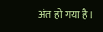अंत हो गया है।